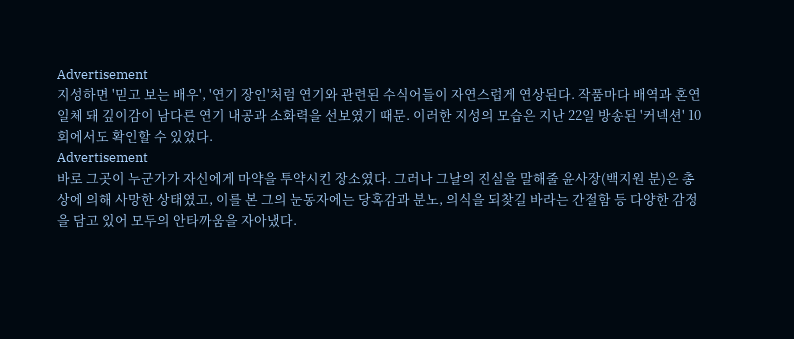Advertisement
지성하면 '믿고 보는 배우', '연기 장인'처럼 연기와 관련된 수식어들이 자연스럽게 연상된다. 작품마다 배역과 혼연일체 돼 깊이감이 남다른 연기 내공과 소화력을 선보였기 때문. 이러한 지성의 모습은 지난 22일 방송된 '커넥션' 10회에서도 확인할 수 있었다.
Advertisement
바로 그곳이 누군가가 자신에게 마약을 투약시킨 장소였다. 그러나 그날의 진실을 말해줄 윤사장(백지원 분)은 총상에 의해 사망한 상태였고, 이를 본 그의 눈동자에는 당혹감과 분노, 의식을 되찾길 바라는 간절함 등 다양한 감정을 담고 있어 모두의 안타까움을 자아냈다.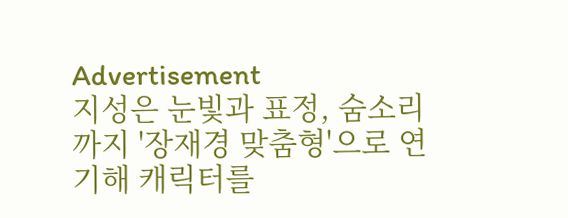Advertisement
지성은 눈빛과 표정, 숨소리까지 '장재경 맞춤형'으로 연기해 캐릭터를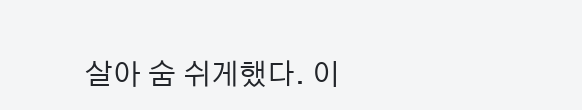살아 숨 쉬게했다. 이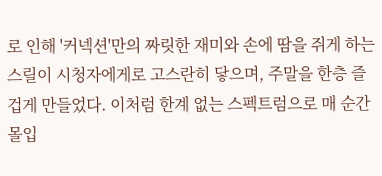로 인해 '커넥션'만의 짜릿한 재미와 손에 땀을 쥐게 하는 스릴이 시청자에게로 고스란히 닿으며, 주말을 한층 즐겁게 만들었다. 이처럼 한계 없는 스펙트럼으로 매 순간 몰입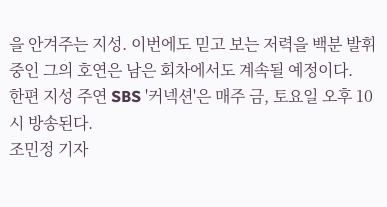을 안겨주는 지성. 이번에도 믿고 보는 저력을 백분 발휘 중인 그의 호연은 남은 회차에서도 계속될 예정이다.
한편 지성 주연 SBS '커넥션'은 매주 금, 토요일 오후 10시 방송된다.
조민정 기자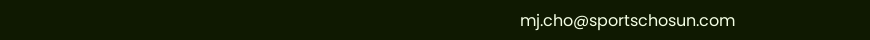mj.cho@sportschosun.com